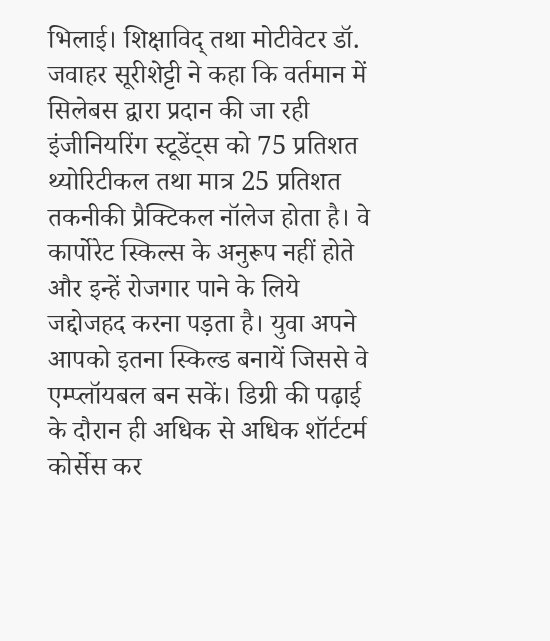भिलाई। शिक्षाविद् तथा मोटीवेटर डॉ. जवाहर सूरीशेट्टी ने कहा कि वर्तमान में सिलेबस द्वारा प्रदान की जा रही इंजीनियरिंग स्टूडेंट्स को 75 प्रतिशत थ्योरिटीकल तथा मात्र 25 प्रतिशत तकनीकी प्रैक्टिकल नॉलेज होता है। वे कार्पोरेट स्किल्स के अनुरूप नहीं होते और इन्हें रोजगार पाने के लिये जद्दोजहद करना पड़ता है। युवा अपने आपको इतना स्किल्ड बनायें जिससे वे एम्प्लॉयबल बन सकें। डिग्री की पढ़ाई के दौरान ही अधिक से अधिक शॉर्टटर्म कोर्सेस कर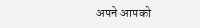अपने आपको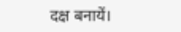दक्ष बनायें।